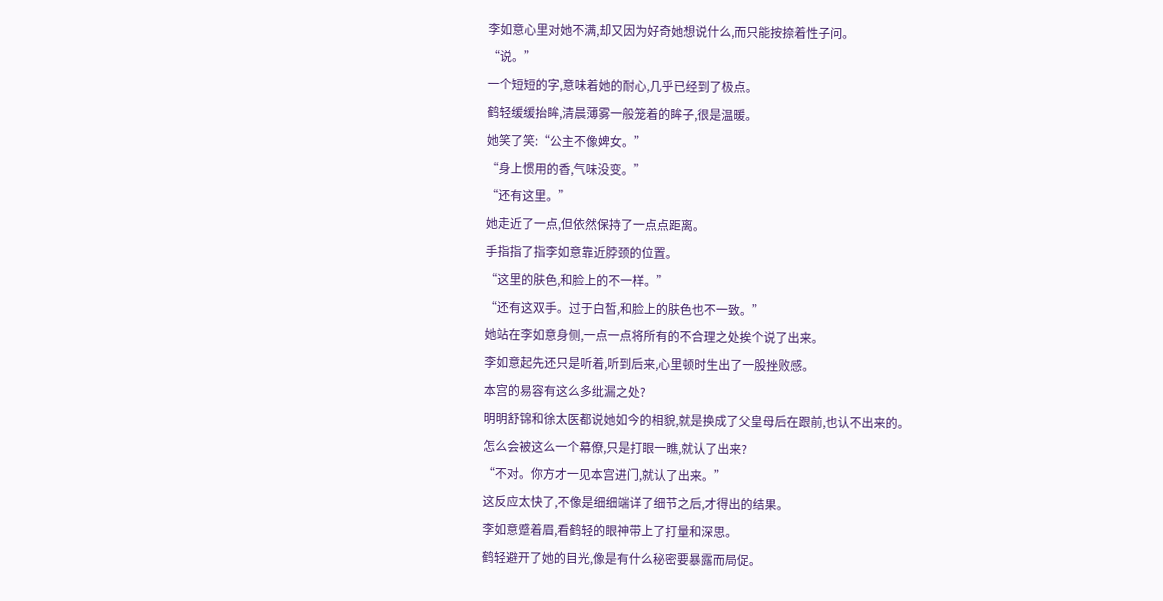李如意心里对她不满,却又因为好奇她想说什么,而只能按捺着性子问。
“说。”
一个短短的字,意味着她的耐心,几乎已经到了极点。
鹤轻缓缓抬眸,清晨薄雾一般笼着的眸子,很是温暖。
她笑了笑:“公主不像婢女。”
“身上惯用的香,气味没变。”
“还有这里。”
她走近了一点,但依然保持了一点点距离。
手指指了指李如意靠近脖颈的位置。
“这里的肤色,和脸上的不一样。”
“还有这双手。过于白皙,和脸上的肤色也不一致。”
她站在李如意身侧,一点一点将所有的不合理之处挨个说了出来。
李如意起先还只是听着,听到后来,心里顿时生出了一股挫败感。
本宫的易容有这么多纰漏之处?
明明舒锦和徐太医都说她如今的相貌,就是换成了父皇母后在跟前,也认不出来的。
怎么会被这么一个幕僚,只是打眼一瞧,就认了出来?
“不对。你方才一见本宫进门,就认了出来。”
这反应太快了,不像是细细端详了细节之后,才得出的结果。
李如意蹙着眉,看鹤轻的眼神带上了打量和深思。
鹤轻避开了她的目光,像是有什么秘密要暴露而局促。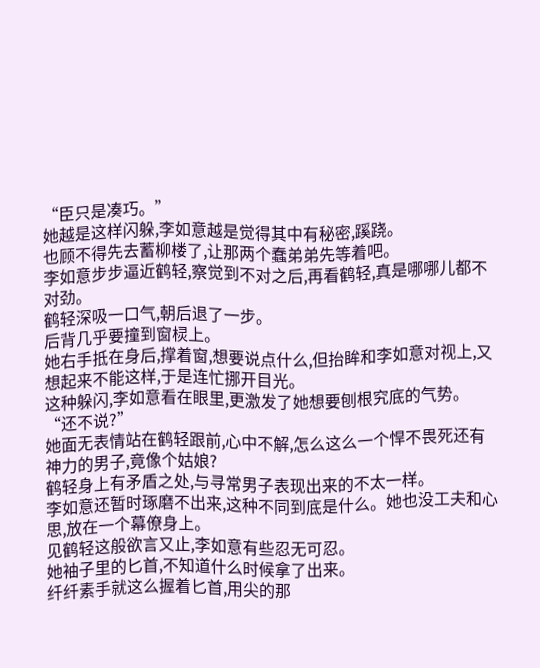“臣只是凑巧。”
她越是这样闪躲,李如意越是觉得其中有秘密,蹊跷。
也顾不得先去蓄柳楼了,让那两个蠢弟弟先等着吧。
李如意步步逼近鹤轻,察觉到不对之后,再看鹤轻,真是哪哪儿都不对劲。
鹤轻深吸一口气,朝后退了一步。
后背几乎要撞到窗棂上。
她右手抵在身后,撑着窗,想要说点什么,但抬眸和李如意对视上,又想起来不能这样,于是连忙挪开目光。
这种躲闪,李如意看在眼里,更激发了她想要刨根究底的气势。
“还不说?”
她面无表情站在鹤轻跟前,心中不解,怎么这么一个悍不畏死还有神力的男子,竟像个姑娘?
鹤轻身上有矛盾之处,与寻常男子表现出来的不太一样。
李如意还暂时琢磨不出来,这种不同到底是什么。她也没工夫和心思,放在一个幕僚身上。
见鹤轻这般欲言又止,李如意有些忍无可忍。
她袖子里的匕首,不知道什么时候拿了出来。
纤纤素手就这么握着匕首,用尖的那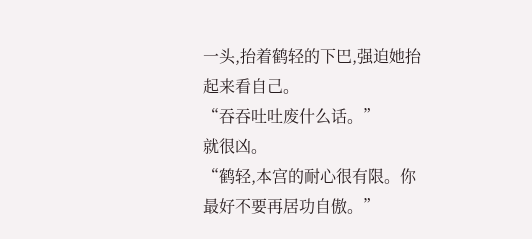一头,抬着鹤轻的下巴,强迫她抬起来看自己。
“吞吞吐吐废什么话。”
就很凶。
“鹤轻,本宫的耐心很有限。你最好不要再居功自傲。”